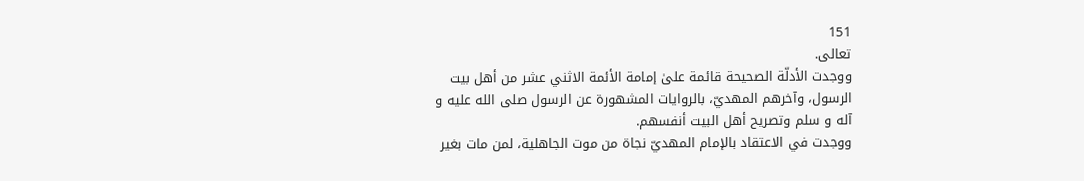151
تعالى.
ووجدت الأدلّة الصحيحة قائمة علىٰ إمامة الأئمة الاثني عشر من أهل بيت الرسول، وآخرهم المهديّ، بالروايات المشهورة عن الرسول صلى الله عليه و آله و سلم وتصريح أهل البيت أنفسهم.
ووجدت في الاعتقاد بالإمام المهديّ نجاة من موت الجاهلية، لمن مات بغير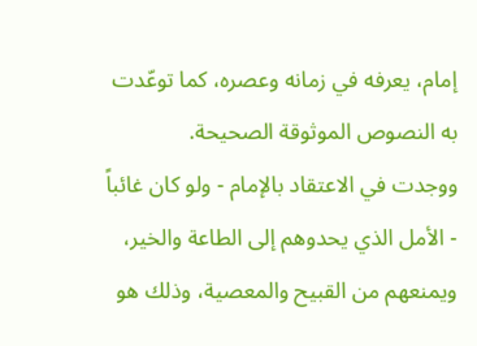إمام، يعرفه في زمانه وعصره، كما توعّدت به النصوص الموثوقة الصحيحة.
ووجدت في الاعتقاد بالإمام - ولو كان غائباً - الأمل الذي يحدوهم إلى الطاعة والخير، ويمنعهم من القبيح والمعصية، وذلك هو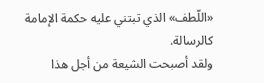«اللّطف» الذي تبتني عليه حكمة الإمامة كالرسالة.
ولقد أصبحت الشيعة من أجل هذا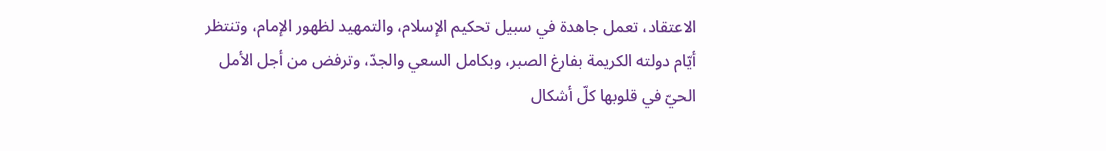الاعتقاد، تعمل جاهدة في سبيل تحكيم الإسلام، والتمهيد لظهور الإمام، وتنتظر أيّام دولته الكريمة بفارغ الصبر، وبكامل السعي والجدّ، وترفض من أجل الأمل الحيّ في قلوبها كلّ أشكال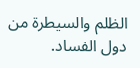الظلم والسيطرة من دول الفساد.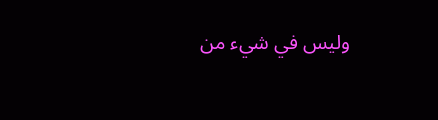وليس في شيء من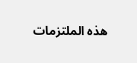هذه الملتزمات